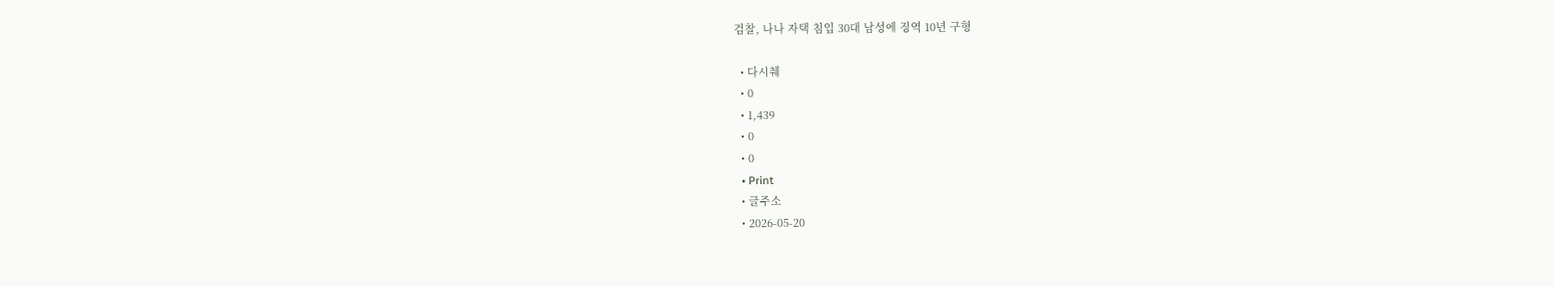검찰, 나나 자택 침입 30대 남성에 징역 10년 구형

  • 다시췌
  • 0
  • 1,439
  • 0
  • 0
  • Print
  • 글주소
  • 2026-05-20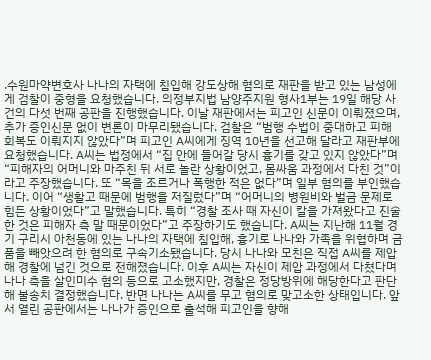.수원마약변호사 나나의 자택에 침입해 강도상해 혐의로 재판을 받고 있는 남성에게 검찰이 중형을 요청했습니다. 의정부지법 남양주지원 형사1부는 19일 해당 사건의 다섯 번째 공판을 진행했습니다. 이날 재판에서는 피고인 신문이 이뤄졌으며, 추가 증인신문 없이 변론이 마무리됐습니다. 검찰은 “범행 수법이 중대하고 피해 회복도 이뤄지지 않았다”며 피고인 A씨에게 징역 10년을 선고해 달라고 재판부에 요청했습니다. A씨는 법정에서 “집 안에 들어갈 당시 흉기를 갖고 있지 않았다”며 “피해자의 어머니와 마주친 뒤 서로 놀란 상황이었고, 몸싸움 과정에서 다친 것”이라고 주장했습니다. 또 “목을 조르거나 폭행한 적은 없다”며 일부 혐의를 부인했습니다. 이어 “생활고 때문에 범행을 저질렀다”며 “어머니의 병원비와 벌금 문제로 힘든 상황이었다”고 말했습니다. 특히 “경찰 조사 때 자신이 칼을 가져왔다고 진술한 것은 피해자 측 말 때문이었다”고 주장하기도 했습니다. A씨는 지난해 11월 경기 구리시 아천동에 있는 나나의 자택에 침입해, 흉기로 나나와 가족을 위협하며 금품을 빼앗으려 한 혐의로 구속기소됐습니다. 당시 나나와 모친은 직접 A씨를 제압해 경찰에 넘긴 것으로 전해졌습니다. 이후 A씨는 자신이 제압 과정에서 다쳤다며 나나 측을 살인미수 혐의 등으로 고소했지만, 경찰은 정당방위에 해당한다고 판단해 불송치 결정했습니다. 반면 나나는 A씨를 무고 혐의로 맞고소한 상태입니다. 앞서 열린 공판에서는 나나가 증인으로 출석해 피고인을 향해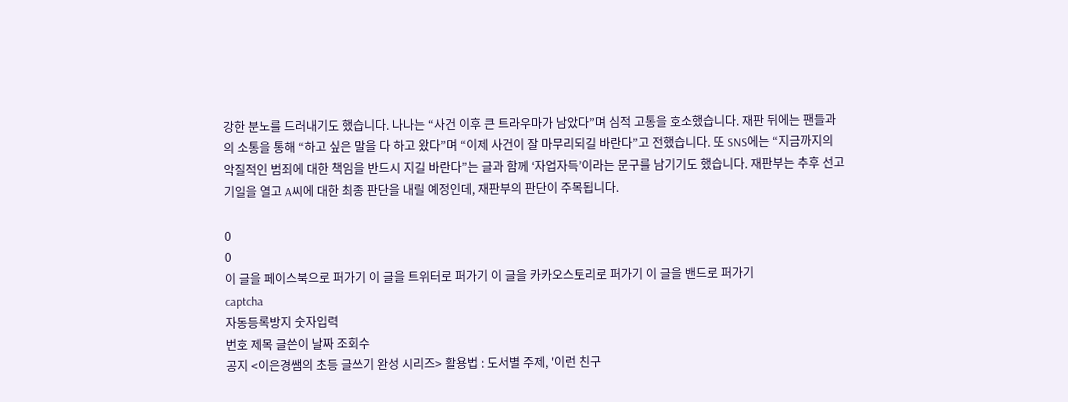강한 분노를 드러내기도 했습니다. 나나는 “사건 이후 큰 트라우마가 남았다”며 심적 고통을 호소했습니다. 재판 뒤에는 팬들과의 소통을 통해 “하고 싶은 말을 다 하고 왔다”며 “이제 사건이 잘 마무리되길 바란다”고 전했습니다. 또 SNS에는 “지금까지의 악질적인 범죄에 대한 책임을 반드시 지길 바란다”는 글과 함께 ‘자업자득’이라는 문구를 남기기도 했습니다. 재판부는 추후 선고기일을 열고 A씨에 대한 최종 판단을 내릴 예정인데, 재판부의 판단이 주목됩니다.

0
0
이 글을 페이스북으로 퍼가기 이 글을 트위터로 퍼가기 이 글을 카카오스토리로 퍼가기 이 글을 밴드로 퍼가기
captcha
자동등록방지 숫자입력
번호 제목 글쓴이 날짜 조회수
공지 <이은경쌤의 초등 글쓰기 완성 시리즈> 활용법 : 도서별 주제, '이런 친구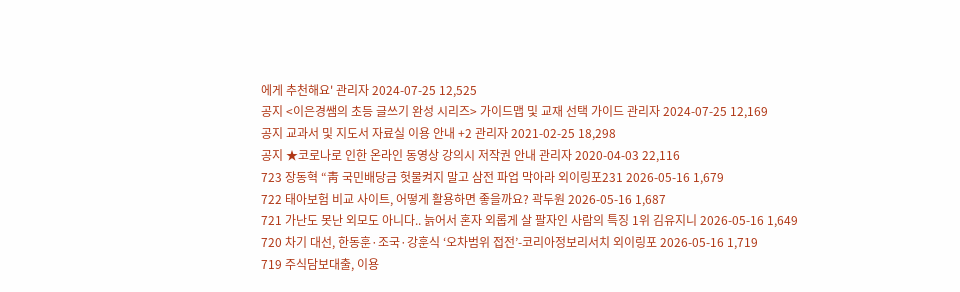에게 추천해요' 관리자 2024-07-25 12,525
공지 <이은경쌤의 초등 글쓰기 완성 시리즈> 가이드맵 및 교재 선택 가이드 관리자 2024-07-25 12,169
공지 교과서 및 지도서 자료실 이용 안내 +2 관리자 2021-02-25 18,298
공지 ★코로나로 인한 온라인 동영상 강의시 저작권 안내 관리자 2020-04-03 22,116
723 장동혁 “靑 국민배당금 헛물켜지 말고 삼전 파업 막아라 외이링포231 2026-05-16 1,679
722 태아보험 비교 사이트, 어떻게 활용하면 좋을까요? 곽두원 2026-05-16 1,687
721 가난도 못난 외모도 아니다.. 늙어서 혼자 외롭게 살 팔자인 사람의 특징 1위 김유지니 2026-05-16 1,649
720 차기 대선, 한동훈·조국·강훈식 ‘오차범위 접전’-코리아정보리서치 외이링포 2026-05-16 1,719
719 주식담보대출, 이용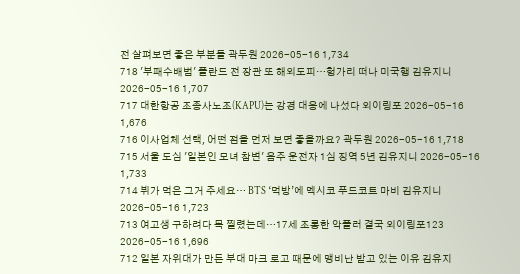전 살펴보면 좋은 부분들 곽두원 2026-05-16 1,734
718 '부패수배범' 폴란드 전 장관 또 해외도피…헝가리 떠나 미국행 김유지니 2026-05-16 1,707
717 대한항공 조종사노조(KAPU)는 강경 대응에 나섰다 외이링포 2026-05-16 1,676
716 이사업체 선택, 어떤 점을 먼저 보면 좋을까요? 곽두원 2026-05-16 1,718
715 서울 도심 '일본인 모녀 참변' 음주 운전자 1심 징역 5년 김유지니 2026-05-16 1,733
714 뷔가 먹은 그거 주세요… BTS ‘먹방’에 멕시코 푸드코트 마비 김유지니 2026-05-16 1,723
713 여고생 구하려다 목 찔렸는데…17세 조롱한 악플러 결국 외이링포123 2026-05-16 1,696
712 일본 자위대가 만든 부대 마크 로고 때문에 맹비난 받고 있는 이유 김유지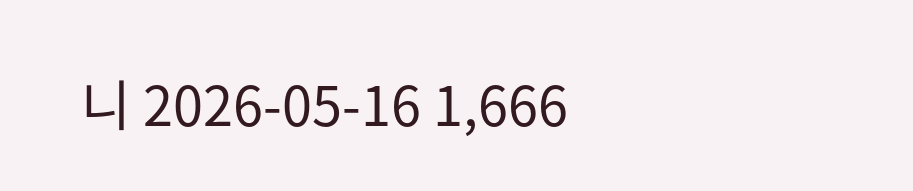니 2026-05-16 1,666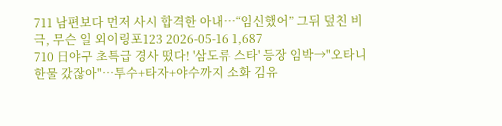711 남편보다 먼저 사시 합격한 아내…“임신했어” 그뒤 덮친 비극, 무슨 일 외이링포123 2026-05-16 1,687
710 日야구 초특급 경사 떴다! '삼도류 스타' 등장 임박→"오타니 한물 갔잖아"…투수+타자+야수까지 소화 김유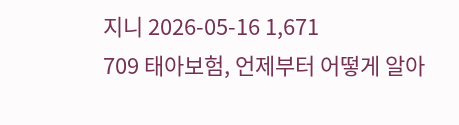지니 2026-05-16 1,671
709 태아보험, 언제부터 어떻게 알아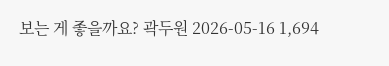보는 게 좋을까요? 곽두원 2026-05-16 1,694